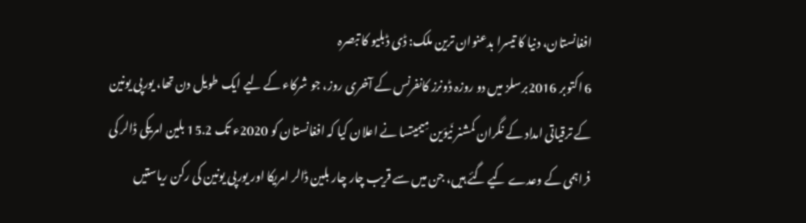افغانستان، دنیا کا تیسرا بدعنوان ترین ملک: ڈی ڈبلیو کا تبصرہ
6 اکتوبر 2016برسلز میں دو روزہ ڈونرز کانفرنس کے آخری روز، جو شرکاء کے لیے ایک طویل دن تھا، یورپی یونین کے ترقیاتی امداد کے نگران کمشنر نَیوَین مِیمِیتسا نے اعلان کیا کہ افغانستان کو 2020ء تک 15.2 بلین امریکی ڈالر کی فراہمی کے وعدے کیے گئے ہیں، جن میں سے قریب چار چار بلین ڈالر امریکا اور یورپی یونین کی رکن ریاستیں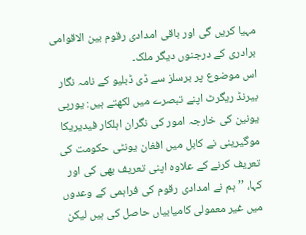مہیا کریں گی اور باقی امدادی رقوم بین الاقوامی برادری کے درجنوں دیگر ملک۔
اس موضوع پر برسلز سے ڈی ڈبلیو کے نامہ نگار بیرنڈ ریگرٹ اپنے تبصرے میں لکھتے ہیں: یورپی یونین کی خارجہ امور کی نگران اہلکار فیدیریکا موگیرینی نے کابل میں افغان یونٹی حکومت کی تعریف کرنے کے علاوہ اپنی تعریف بھی کی اور کہا، ’’ہم نے امدادی رقوم کی فراہمی کے وعدوں میں غیر معمولی کامیابیاں حاصل کی ہیں لیکن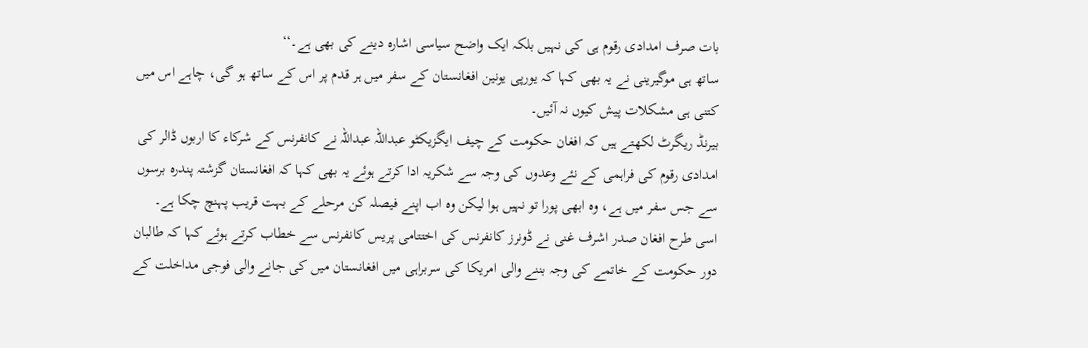بات صرف امدادی رقوم ہی کی نہیں بلکہ ایک واضح سیاسی اشارہ دینے کی بھی ہے۔‘‘
ساتھ ہی موگیرینی نے یہ بھی کہا کہ یورپی یونین افغانستان کے سفر میں ہر قدم پر اس کے ساتھ ہو گی، چاہے اس میں کتنی ہی مشکلات پیش کیوں نہ آئیں۔
بیرنڈ ریگرٹ لکھتے ہیں کہ افغان حکومت کے چیف ایگزیکٹو عبداللہ عبداللہ نے کانفرنس کے شرکاء کا اربوں ڈالر کی امدادی رقوم کی فراہمی کے نئے وعدوں کی وجہ سے شکریہ ادا کرتے ہوئے یہ بھی کہا کہ افغانستان گزشتہ پندرہ برسوں سے جس سفر میں ہے، وہ ابھی پورا تو نہیں ہوا لیکن وہ اب اپنے فیصلہ کن مرحلے کے بہت قریب پہنچ چکا ہے۔
اسی طرح افغان صدر اشرف غنی نے ڈونرز کانفرنس کی اختتامی پریس کانفرنس سے خطاب کرتے ہوئے کہا کہ طالبان دور حکومت کے خاتمے کی وجہ بننے والی امریکا کی سربراہی میں افغانستان میں کی جانے والی فوجی مداخلت کے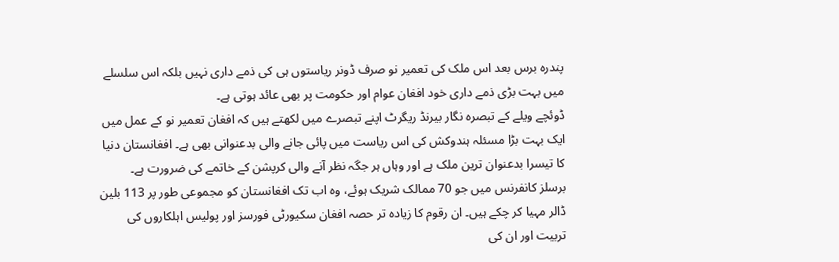پندرہ برس بعد اس ملک کی تعمیر نو صرف ڈونر ریاستوں ہی کی ذمے داری نہیں بلکہ اس سلسلے میں بہت بڑی ذمے داری خود افغان عوام اور حکومت پر بھی عائد ہوتی ہے۔
ڈوئچے ویلے کے تبصرہ نگار بیرنڈ ریگرٹ اپنے تبصرے میں لکھتے ہیں کہ افغان تعمیر نو کے عمل میں ایک بہت بڑا مسئلہ ہندوکش کی اس ریاست میں پائی جانے والی بدعنوانی بھی ہے۔ افغانستان دنیا کا تیسرا بدعنوان ترین ملک ہے اور وہاں ہر جگہ نظر آنے والی کرپشن کے خاتمے کی ضرورت ہے۔
برسلز کانفرنس میں جو 70 ممالک شریک ہوئے، وہ اب تک افغانستان کو مجموعی طور پر 113 بلین ڈالر مہیا کر چکے ہیں۔ ان رقوم کا زیادہ تر حصہ افغان سکیورٹی فورسز اور پولیس اہلکاروں کی تربیت اور ان کی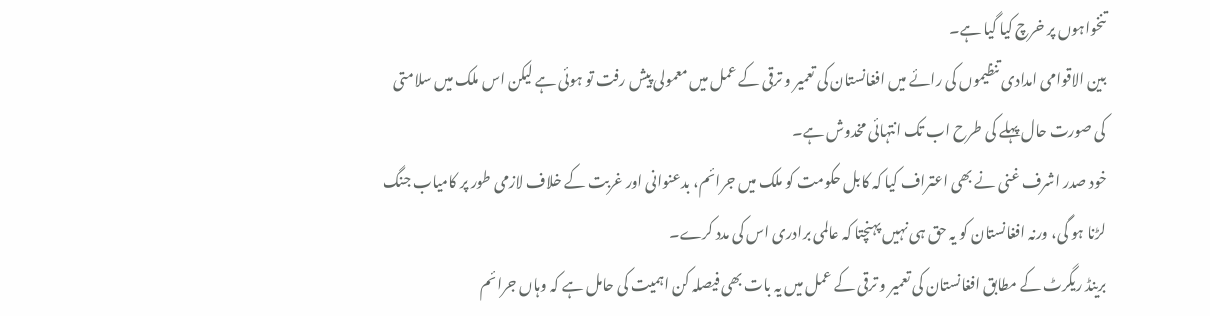تنخواہوں پر خرچ کیا گیا ہے۔
بین الاقوامی امدادی تنظیموں کی رائے میں افغانستان کی تعمیر و ترقی کے عمل میں معمولی پیش رفت تو ہوئی ہے لیکن اس ملک میں سلامتی کی صورت حال پہلے کی طرح اب تک انتہائی مخدوش ہے۔
خود صدر اشرف غنی نے بھی اعتراف کیا کہ کابل حکومت کو ملک میں جرائم، بدعنوانی اور غربت کے خلاف لازمی طور پر کامیاب جنگ لڑنا ہو گی، ورنہ افغانستان کو یہ حق ہی نہیں پہنچتا کہ عالمی برادری اس کی مدد کرے۔
برینڈ ریگرٹ کے مطابق افغانستان کی تعمیر و ترقی کے عمل میں یہ بات بھی فیصلہ کن اہمیت کی حامل ہے کہ وہاں جرائم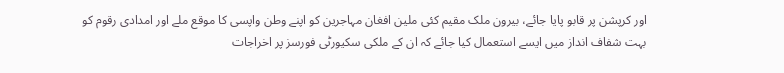اور کرپشن پر قابو پایا جائے، بیرون ملک مقیم کئی ملین افغان مہاجرین کو اپنے وطن واپسی کا موقع ملے اور امدادی رقوم کو بہت شفاف انداز میں ایسے استعمال کیا جائے کہ ان کے ملکی سکیورٹی فورسز پر اخراجات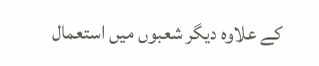کے علاوہ دیگر شعبوں میں استعمال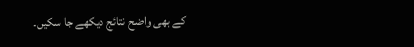کے بھی واضح نتائج دیکھے جا سکیں۔